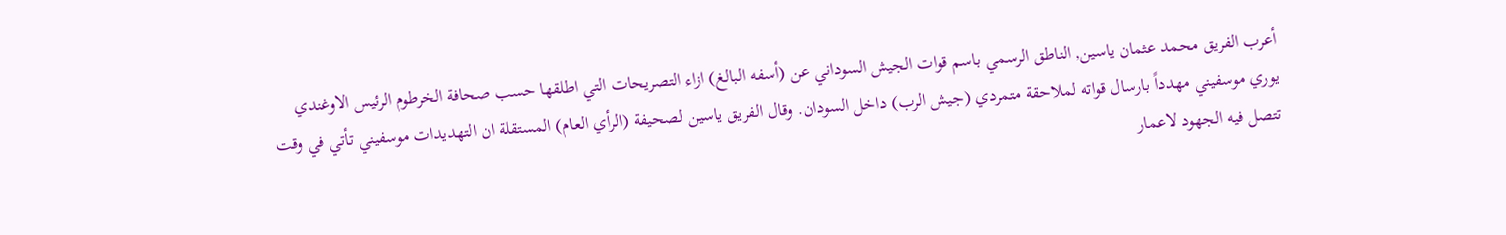أعرب الفريق محمد عثمان ياسين, الناطق الرسمي باسم قوات الجيش السوداني عن (أسفه البالغ) ازاء التصريحات التي اطلقها حسب صحافة الخرطوم الرئيس الاوغندي يوري موسفيني مهدداً بارسال قواته لملاحقة متمردي (جيش الرب) داخل السودان. وقال الفريق ياسين لصحيفة (الرأي العام) المستقلة ان التهديدات موسفيني تأتي في وقت تتصل فيه الجهود لاعمار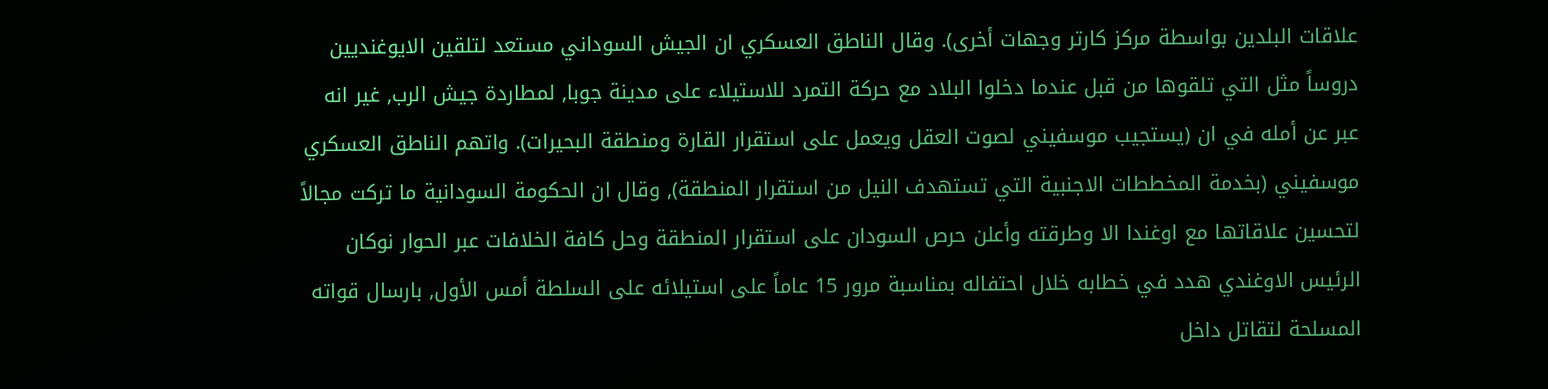علاقات البلدين بواسطة مركز كارتر وجهات أخرى). وقال الناطق العسكري ان الجيش السوداني مستعد لتلقين الايوغنديين دروساً مثل التي تلقوها من قبل عندما دخلوا البلاد مع حركة التمرد للاستيلاء على مدينة جوبا, لمطاردة جيش الرب, غير انه عبر عن أمله في ان (يستجيب موسفيني لصوت العقل ويعمل على استقرار القارة ومنطقة البحيرات). واتهم الناطق العسكري موسفيني (بخدمة المخططات الاجنبية التي تستهدف النيل من استقرار المنطقة), وقال ان الحكومة السودانية ما تركت مجالاً لتحسين علاقاتها مع اوغندا الا وطرقته وأعلن حرص السودان على استقرار المنطقة وحل كافة الخلافات عبر الحوار نوكان الرئيس الاوغندي هدد في خطابه خلال احتفاله بمناسبة مرور 15 عاماً على استيلائه على السلطة أمس الأول, بارسال قواته المسلحة لتقاتل داخل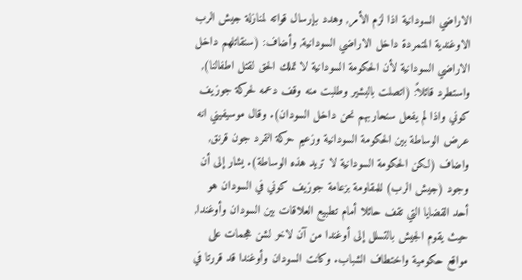الاراضي السودانية اذا لزم الأمر, وهدد بإرسال قواته لمنازلة جيش الرب الاوغندية المتمردة داخل الاراضي السودانية, وأضاف: (سنقاتلهم داخل الاراضي السودانية لأن الحكومة السودانية لا تملك الحق لقتل اطفالنا), واستطرد قائلاً: (اتصلت بالبشير وطلبت منه وقف دعمه لحركة جوزيف كوني واذا لم يفعل سنحاربهم نحن داخل السودان). وقال موسيفيني انه عرض الوساطة بين الحكومة السودانية وزعيم حركة التمرد جون قرنق, واضاف (لكن الحكومة السودانية لا تريد هذه الوساطة). يشار إلى أن وجود (جيش الرب) للمقاومة بزعامة جوزيف كوني في السودان هو أحد القضايا التي تقف حائلا أمام تطبيع العلاقات بين السودان وأوغندا, حيث يقوم الجيش بالتسلل إلى أوغندا من آن لاخر لشن هجمات على مواقع حكومية واختطاف الشباب. وكانت السودان وأوغندا قد قررتا في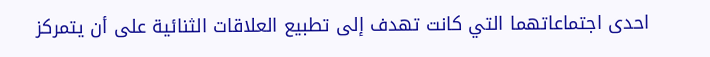احدى اجتماعاتهما التي كانت تهدف إلى تطبيع العلاقات الثنائية على أن يتمركز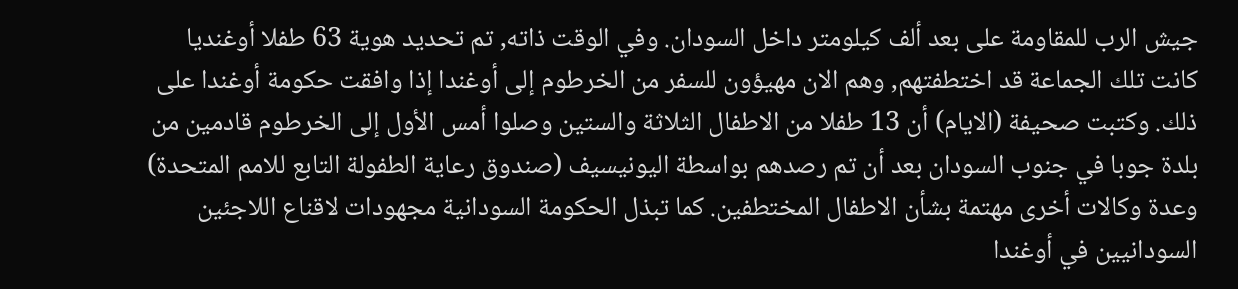جيش الرب للمقاومة على بعد ألف كيلومتر داخل السودان. وفي الوقت ذاته, تم تحديد هوية 63 طفلا أوغنديا كانت تلك الجماعة قد اختطفتهم, وهم الان مهيؤون للسفر من الخرطوم إلى أوغندا إذا وافقت حكومة أوغندا على ذلك. وكتبت صحيفة (الايام) أن 13 طفلا من الاطفال الثلاثة والستين وصلوا أمس الأول إلى الخرطوم قادمين من بلدة جوبا في جنوب السودان بعد أن تم رصدهم بواسطة اليونيسيف (صندوق رعاية الطفولة التابع للامم المتحدة) وعدة وكالات أخرى مهتمة بشأن الاطفال المختطفين. كما تبذل الحكومة السودانية مجهودات لاقناع اللاجئين السودانيين في أوغندا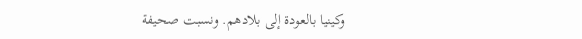وكينيا بالعودة إلى بلادهم. ونسبت صحيفة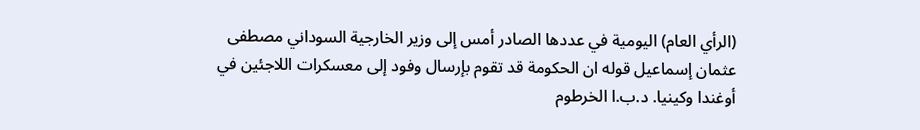(الرأي العام) اليومية في عددها الصادر أمس إلى وزير الخارجية السوداني مصطفى عثمان إسماعيل قوله ان الحكومة قد تقوم بإرسال وفود إلى معسكرات اللاجئين في أوغندا وكينيا. د.ب.ا الخرطوم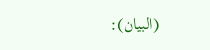(البيان):